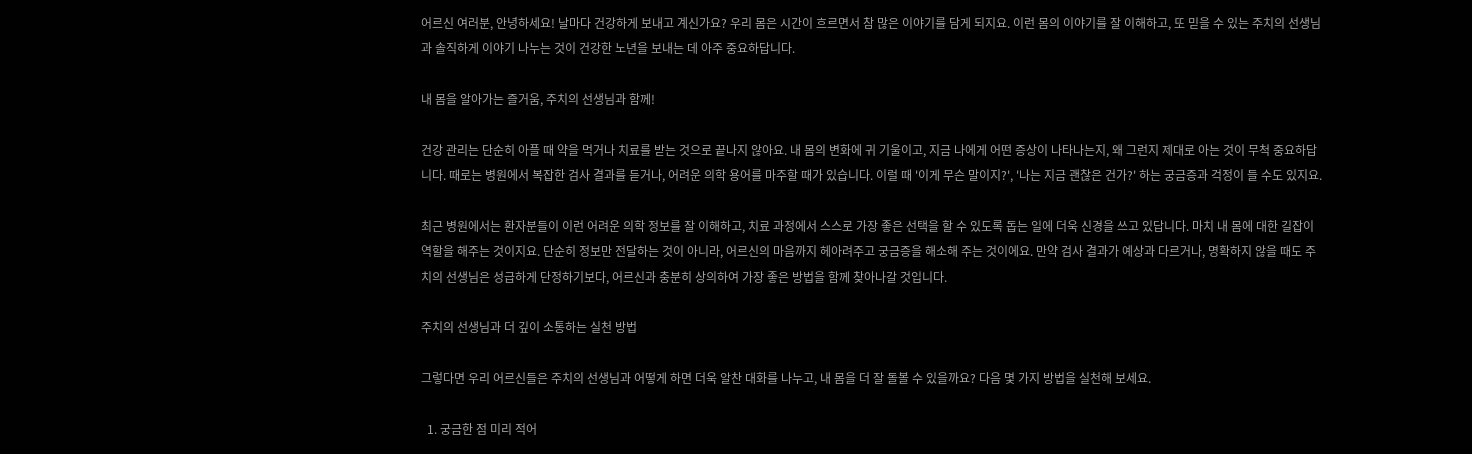어르신 여러분, 안녕하세요! 날마다 건강하게 보내고 계신가요? 우리 몸은 시간이 흐르면서 참 많은 이야기를 담게 되지요. 이런 몸의 이야기를 잘 이해하고, 또 믿을 수 있는 주치의 선생님과 솔직하게 이야기 나누는 것이 건강한 노년을 보내는 데 아주 중요하답니다.

내 몸을 알아가는 즐거움, 주치의 선생님과 함께!

건강 관리는 단순히 아플 때 약을 먹거나 치료를 받는 것으로 끝나지 않아요. 내 몸의 변화에 귀 기울이고, 지금 나에게 어떤 증상이 나타나는지, 왜 그런지 제대로 아는 것이 무척 중요하답니다. 때로는 병원에서 복잡한 검사 결과를 듣거나, 어려운 의학 용어를 마주할 때가 있습니다. 이럴 때 '이게 무슨 말이지?', '나는 지금 괜찮은 건가?' 하는 궁금증과 걱정이 들 수도 있지요.

최근 병원에서는 환자분들이 이런 어려운 의학 정보를 잘 이해하고, 치료 과정에서 스스로 가장 좋은 선택을 할 수 있도록 돕는 일에 더욱 신경을 쓰고 있답니다. 마치 내 몸에 대한 길잡이 역할을 해주는 것이지요. 단순히 정보만 전달하는 것이 아니라, 어르신의 마음까지 헤아려주고 궁금증을 해소해 주는 것이에요. 만약 검사 결과가 예상과 다르거나, 명확하지 않을 때도 주치의 선생님은 성급하게 단정하기보다, 어르신과 충분히 상의하여 가장 좋은 방법을 함께 찾아나갈 것입니다.

주치의 선생님과 더 깊이 소통하는 실천 방법

그렇다면 우리 어르신들은 주치의 선생님과 어떻게 하면 더욱 알찬 대화를 나누고, 내 몸을 더 잘 돌볼 수 있을까요? 다음 몇 가지 방법을 실천해 보세요.

  1. 궁금한 점 미리 적어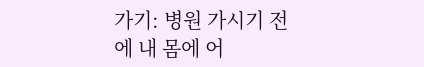가기: 병원 가시기 전에 내 몸에 어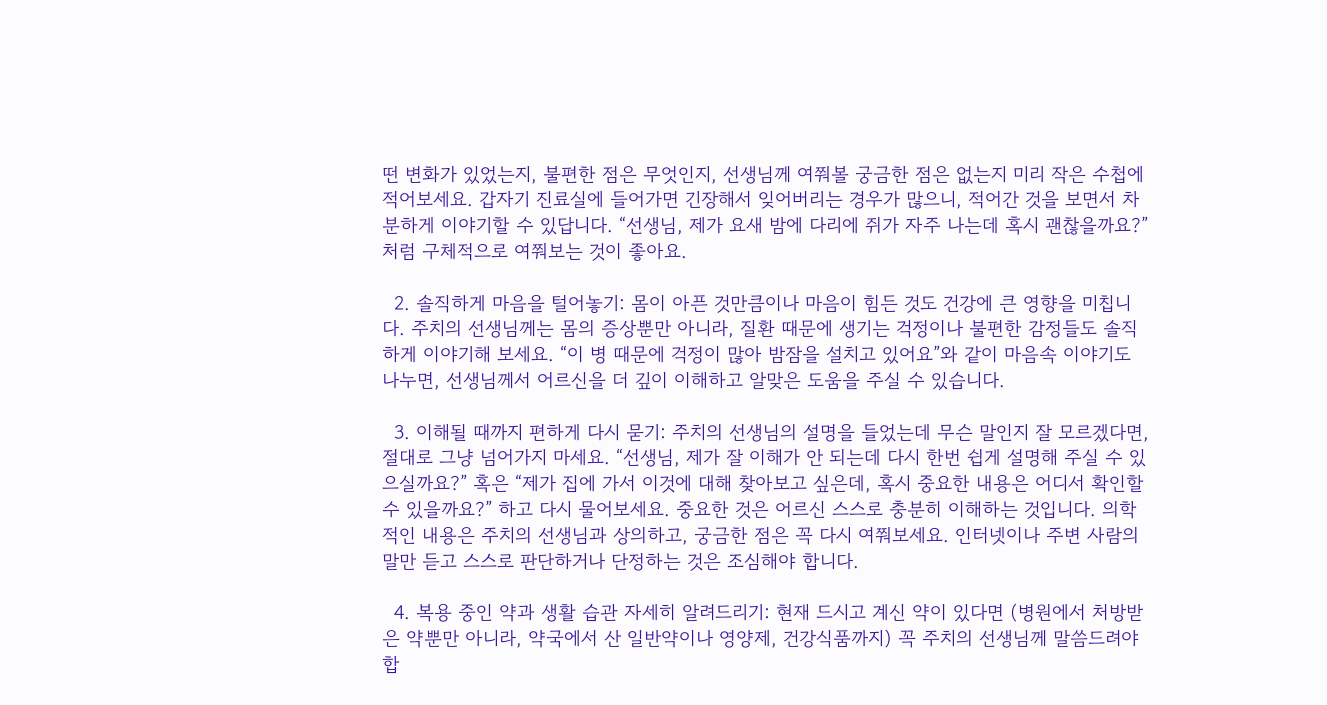떤 변화가 있었는지, 불편한 점은 무엇인지, 선생님께 여쭤볼 궁금한 점은 없는지 미리 작은 수첩에 적어보세요. 갑자기 진료실에 들어가면 긴장해서 잊어버리는 경우가 많으니, 적어간 것을 보면서 차분하게 이야기할 수 있답니다. “선생님, 제가 요새 밤에 다리에 쥐가 자주 나는데 혹시 괜찮을까요?” 처럼 구체적으로 여쭤보는 것이 좋아요.

  2. 솔직하게 마음을 털어놓기: 몸이 아픈 것만큼이나 마음이 힘든 것도 건강에 큰 영향을 미칩니다. 주치의 선생님께는 몸의 증상뿐만 아니라, 질환 때문에 생기는 걱정이나 불편한 감정들도 솔직하게 이야기해 보세요. “이 병 때문에 걱정이 많아 밤잠을 설치고 있어요”와 같이 마음속 이야기도 나누면, 선생님께서 어르신을 더 깊이 이해하고 알맞은 도움을 주실 수 있습니다.

  3. 이해될 때까지 편하게 다시 묻기: 주치의 선생님의 설명을 들었는데 무슨 말인지 잘 모르겠다면, 절대로 그냥 넘어가지 마세요. “선생님, 제가 잘 이해가 안 되는데 다시 한번 쉽게 설명해 주실 수 있으실까요?” 혹은 “제가 집에 가서 이것에 대해 찾아보고 싶은데, 혹시 중요한 내용은 어디서 확인할 수 있을까요?” 하고 다시 물어보세요. 중요한 것은 어르신 스스로 충분히 이해하는 것입니다. 의학적인 내용은 주치의 선생님과 상의하고, 궁금한 점은 꼭 다시 여쭤보세요. 인터넷이나 주변 사람의 말만 듣고 스스로 판단하거나 단정하는 것은 조심해야 합니다.

  4. 복용 중인 약과 생활 습관 자세히 알려드리기: 현재 드시고 계신 약이 있다면 (병원에서 처방받은 약뿐만 아니라, 약국에서 산 일반약이나 영양제, 건강식품까지) 꼭 주치의 선생님께 말씀드려야 합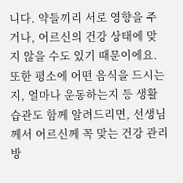니다. 약들끼리 서로 영향을 주거나, 어르신의 건강 상태에 맞지 않을 수도 있기 때문이에요. 또한 평소에 어떤 음식을 드시는지, 얼마나 운동하는지 등 생활 습관도 함께 알려드리면, 선생님께서 어르신께 꼭 맞는 건강 관리 방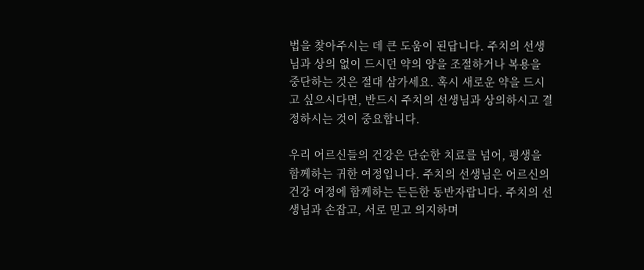법을 찾아주시는 데 큰 도움이 된답니다. 주치의 선생님과 상의 없이 드시던 약의 양을 조절하거나 복용을 중단하는 것은 절대 삼가세요. 혹시 새로운 약을 드시고 싶으시다면, 반드시 주치의 선생님과 상의하시고 결정하시는 것이 중요합니다.

우리 어르신들의 건강은 단순한 치료를 넘어, 평생을 함께하는 귀한 여정입니다. 주치의 선생님은 어르신의 건강 여정에 함께하는 든든한 동반자랍니다. 주치의 선생님과 손잡고, 서로 믿고 의지하며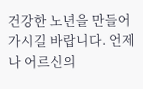건강한 노년을 만들어 가시길 바랍니다. 언제나 어르신의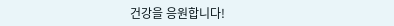건강을 응원합니다!